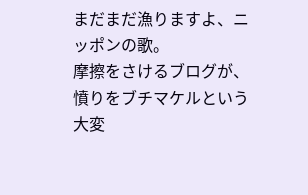まだまだ漁りますよ、ニッポンの歌。
摩擦をさけるブログが、憤りをブチマケルという大変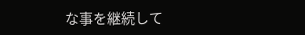な事を継続して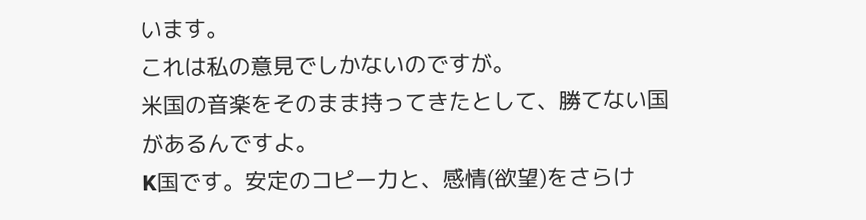います。
これは私の意見でしかないのですが。
米国の音楽をそのまま持ってきたとして、勝てない国があるんですよ。
K国です。安定のコピー力と、感情(欲望)をさらけ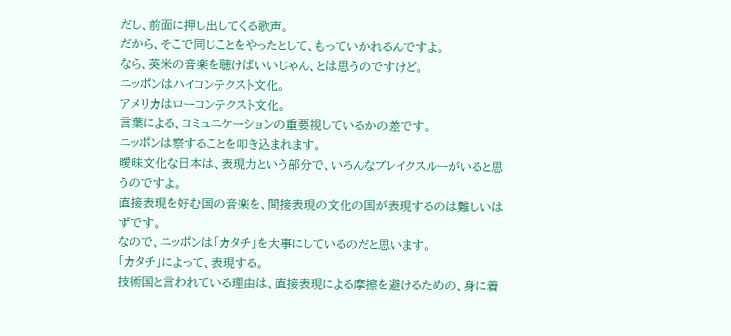だし、前面に押し出してくる歌声。
だから、そこで同じことをやったとして、もっていかれるんですよ。
なら、英米の音楽を聴けばいいじゃん、とは思うのですけど。
ニッポンはハイコンテクスト文化。
アメリカはローコンテクスト文化。
言葉による、コミュニケーションの重要視しているかの差です。
ニッポンは察することを叩き込まれます。
曖昧文化な日本は、表現力という部分で、いろんなブレイクスルーがいると思うのですよ。
直接表現を好む国の音楽を、間接表現の文化の国が表現するのは難しいはずです。
なので、ニッポンは「カタチ」を大事にしているのだと思います。
「カタチ」によって、表現する。
技術国と言われている理由は、直接表現による摩擦を避けるための、身に着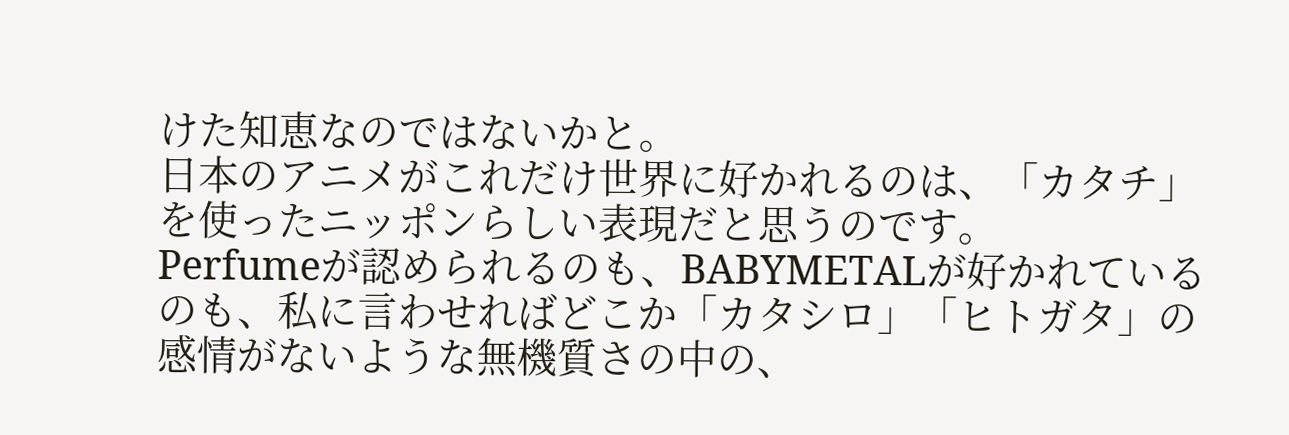けた知恵なのではないかと。
日本のアニメがこれだけ世界に好かれるのは、「カタチ」を使ったニッポンらしい表現だと思うのです。
Perfumeが認められるのも、BABYMETALが好かれているのも、私に言わせればどこか「カタシロ」「ヒトガタ」の感情がないような無機質さの中の、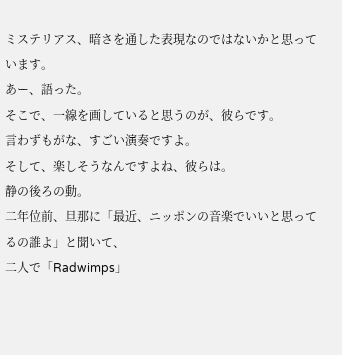ミステリアス、暗さを通した表現なのではないかと思っています。
あー、語った。
そこで、一線を画していると思うのが、彼らです。
言わずもがな、すごい演奏ですよ。
そして、楽しそうなんですよね、彼らは。
静の後ろの動。
二年位前、旦那に「最近、ニッポンの音楽でいいと思ってるの誰よ」と聞いて、
二人で「Radwimps」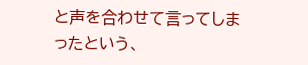と声を合わせて言ってしまったという、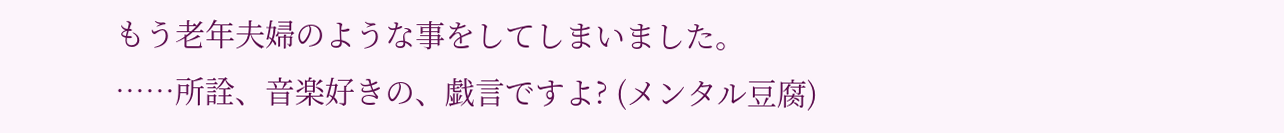もう老年夫婦のような事をしてしまいました。
……所詮、音楽好きの、戯言ですよ? (メンタル豆腐)